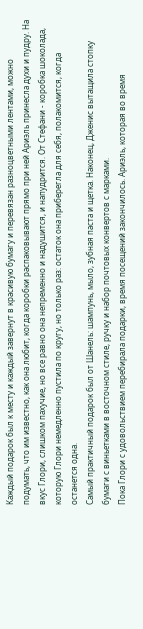Каждый подарок был к месту и каждый завернут в красивую бумагу и перевязан разноцветными лентами, можно подумать, что им известно, как она любит, когда коробки распаковывают прямо при ней Ариэль принесла духи и пудру. На вкус Глори, слишком пахучие, но все равно она непременно и надушится, и напудрится. От Стефани - коробка шоколада, которую Глори немедленно пустила по кругу, но только раз: остаток она приберегла для себя, полакомится, когда останется одна.
Самый практичный подарок был от Шанель: шампунь, мыло, зубная паста и щетка. Наконец, Дженис вытащила стопку бумаги с виньетками в восточном стиле, ручку и набор почтовых конвертов с марками.
Пока Глори с удовольствием перебирала подарки, время посещений закончилось. Ариэль, которая во время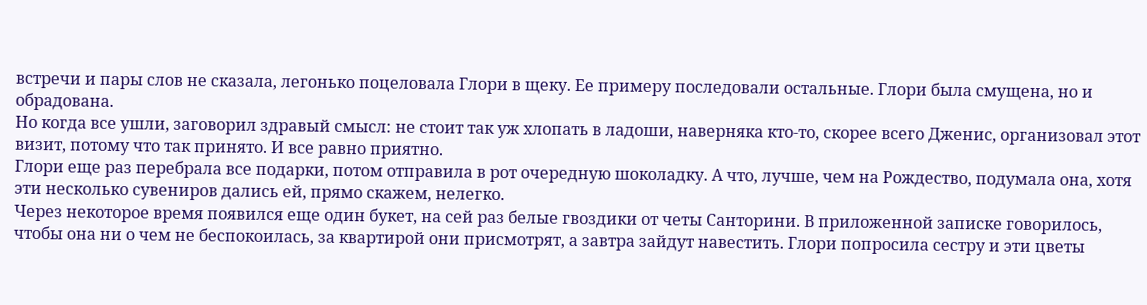встречи и пары слов не сказала, легонько поцеловала Глори в щеку. Ее примеру последовали остальные. Глори была смущена, но и обрадована.
Но когда все ушли, заговорил здравый смысл: не стоит так уж хлопать в ладоши, наверняка кто-то, скорее всего Дженис, организовал этот визит, потому что так принято. И все равно приятно.
Глори еще раз перебрала все подарки, потом отправила в рот очередную шоколадку. А что, лучше, чем на Рождество, подумала она, хотя эти несколько сувениров дались ей, прямо скажем, нелегко.
Через некоторое время появился еще один букет, на сей раз белые гвоздики от четы Санторини. В приложенной записке говорилось, чтобы она ни о чем не беспокоилась, за квартирой они присмотрят, а завтра зайдут навестить. Глори попросила сестру и эти цветы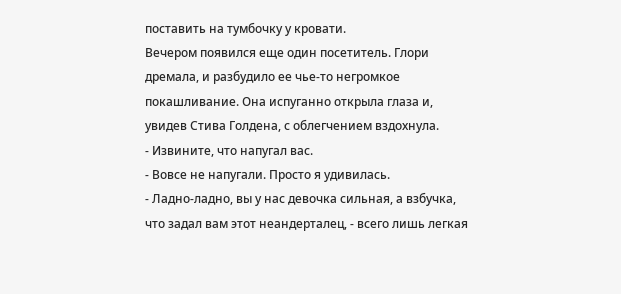поставить на тумбочку у кровати.
Вечером появился еще один посетитель. Глори дремала, и разбудило ее чье-то негромкое покашливание. Она испуганно открыла глаза и, увидев Стива Голдена, с облегчением вздохнула.
- Извините, что напугал вас.
- Вовсе не напугали. Просто я удивилась.
- Ладно-ладно, вы у нас девочка сильная, а взбучка, что задал вам этот неандерталец, - всего лишь легкая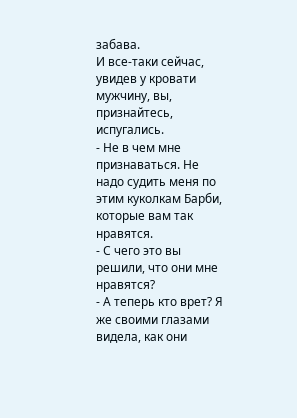забава.
И все-таки сейчас, увидев у кровати мужчину, вы, признайтесь, испугались.
- Не в чем мне признаваться. Не надо судить меня по этим куколкам Барби, которые вам так нравятся.
- С чего это вы решили, что они мне нравятся?
- А теперь кто врет? Я же своими глазами видела, как они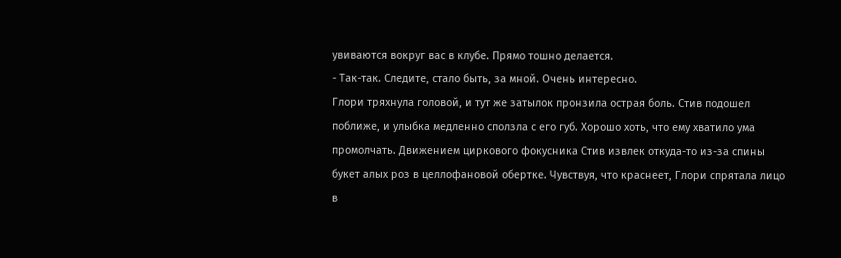увиваются вокруг вас в клубе. Прямо тошно делается.
- Так-так. Следите, стало быть, за мной. Очень интересно.
Глори тряхнула головой, и тут же затылок пронзила острая боль. Стив подошел поближе, и улыбка медленно сползла с его губ. Хорошо хоть, что ему хватило ума промолчать. Движением циркового фокусника Стив извлек откуда-то из-за спины букет алых роз в целлофановой обертке. Чувствуя, что краснеет, Глори спрятала лицо в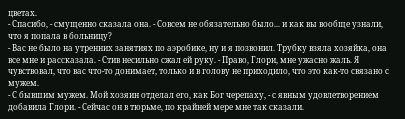цветах.
- Спасибо, - смущенно сказала она. - Совсем не обязательно было... и как вы вообще узнали, что я попала в больницу?
- Вас не было на утренних занятиях по аэробике, ну и я позвонил. Трубку взяла хозяйка, она все мне и рассказала. - Стив несильно сжал ей руку. - Право, Глори, мне ужасно жаль. Я чувствовал, что вас что-то донимает, только и в голову не приходило, что это как-то связано с мужем.
- С бывшим мужем. Мой хозяин отделал его, как Бог черепаху, - с явным удовлетворением добавила Глори. - Сейчас он в тюрьме, по крайней мере мне так сказали.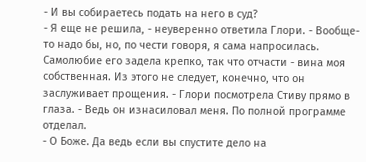- И вы собираетесь подать на него в суд?
- Я еще не решила, - неуверенно ответила Глори. - Вообще-то надо бы, но, по чести говоря, я сама напросилась.
Самолюбие его задела крепко, так что отчасти - вина моя собственная. Из этого не следует, конечно, что он заслуживает прощения. - Глори посмотрела Стиву прямо в глаза. - Ведь он изнасиловал меня. По полной программе отделал.
- О Боже. Да ведь если вы спустите дело на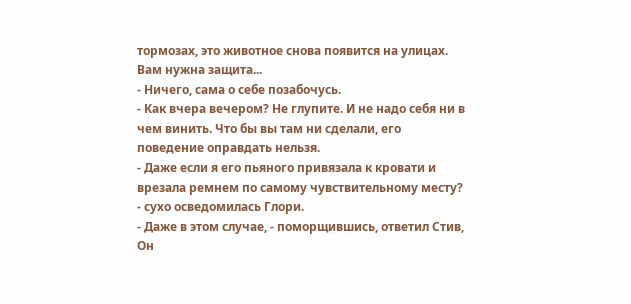тормозах, это животное снова появится на улицах. Вам нужна защита...
- Ничего, сама о себе позабочусь.
- Как вчера вечером? Не глупите. И не надо себя ни в чем винить. Что бы вы там ни сделали, его поведение оправдать нельзя.
- Даже если я его пьяного привязала к кровати и врезала ремнем по самому чувствительному месту? - сухо осведомилась Глори.
- Даже в этом случае, - поморщившись, ответил Стив, Он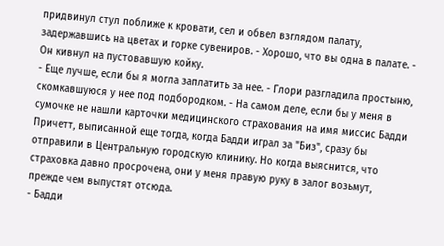придвинул стул поближе к кровати, сел и обвел взглядом палату, задержавшись на цветах и горке сувениров. - Хорошо, что вы одна в палате. - Он кивнул на пустовавшую койку.
- Еще лучше, если бы я могла заплатить за нее. - Глори разгладила простыню, скомкавшуюся у нее под подбородком. - На самом деле, если бы у меня в сумочке не нашли карточки медицинского страхования на имя миссис Бадди Причетт, выписанной еще тогда, когда Бадди играл за "Биз", сразу бы отправили в Центральную городскую клинику. Но когда выяснится, что страховка давно просрочена, они у меня правую руку в залог возьмут, прежде чем выпустят отсюда.
- Бадди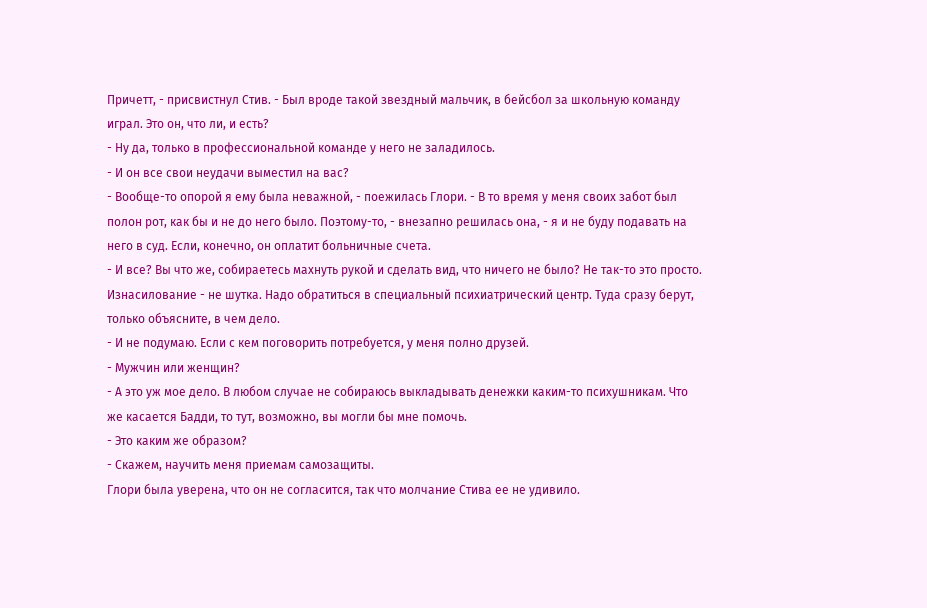Причетт, - присвистнул Стив. - Был вроде такой звездный мальчик, в бейсбол за школьную команду играл. Это он, что ли, и есть?
- Ну да, только в профессиональной команде у него не заладилось.
- И он все свои неудачи выместил на вас?
- Вообще-то опорой я ему была неважной, - поежилась Глори. - В то время у меня своих забот был полон рот, как бы и не до него было. Поэтому-то, - внезапно решилась она, - я и не буду подавать на него в суд. Если, конечно, он оплатит больничные счета.
- И все? Вы что же, собираетесь махнуть рукой и сделать вид, что ничего не было? Не так-то это просто. Изнасилование - не шутка. Надо обратиться в специальный психиатрический центр. Туда сразу берут, только объясните, в чем дело.
- И не подумаю. Если с кем поговорить потребуется, у меня полно друзей.
- Мужчин или женщин?
- А это уж мое дело. В любом случае не собираюсь выкладывать денежки каким-то психушникам. Что же касается Бадди, то тут, возможно, вы могли бы мне помочь.
- Это каким же образом?
- Скажем, научить меня приемам самозащиты.
Глори была уверена, что он не согласится, так что молчание Стива ее не удивило.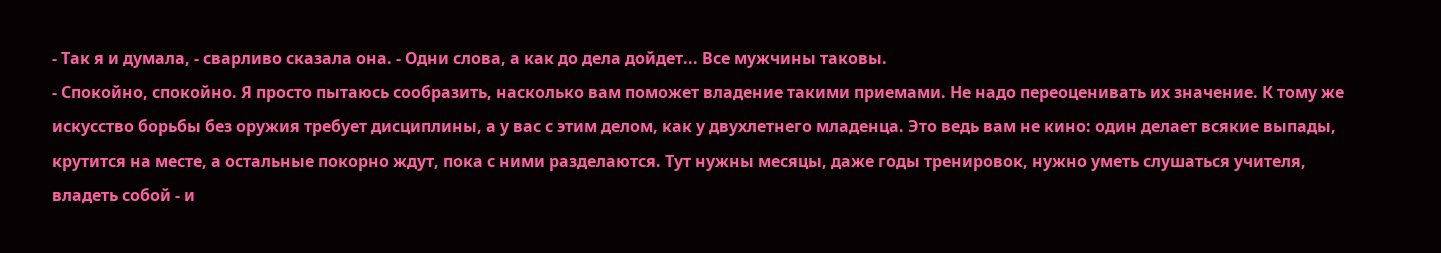- Так я и думала, - сварливо сказала она. - Одни слова, а как до дела дойдет... Все мужчины таковы.
- Спокойно, спокойно. Я просто пытаюсь сообразить, насколько вам поможет владение такими приемами. Не надо переоценивать их значение. К тому же искусство борьбы без оружия требует дисциплины, а у вас с этим делом, как у двухлетнего младенца. Это ведь вам не кино: один делает всякие выпады, крутится на месте, а остальные покорно ждут, пока с ними разделаются. Тут нужны месяцы, даже годы тренировок, нужно уметь слушаться учителя, владеть собой - и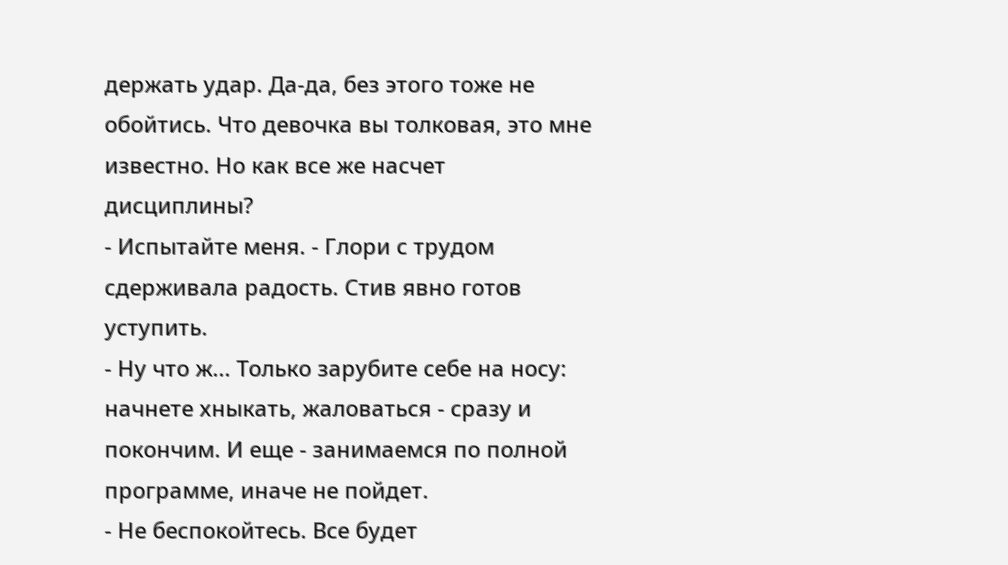держать удар. Да-да, без этого тоже не обойтись. Что девочка вы толковая, это мне известно. Но как все же насчет дисциплины?
- Испытайте меня. - Глори с трудом сдерживала радость. Стив явно готов уступить.
- Ну что ж... Только зарубите себе на носу: начнете хныкать, жаловаться - сразу и покончим. И еще - занимаемся по полной программе, иначе не пойдет.
- Не беспокойтесь. Все будет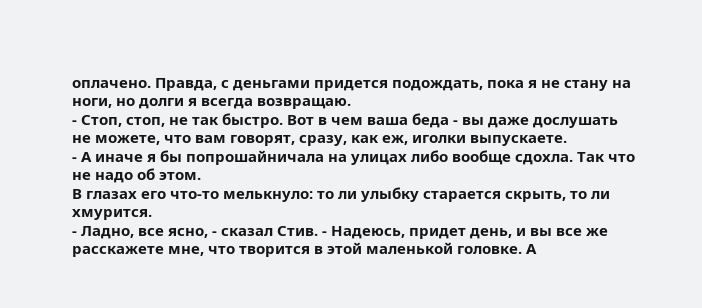оплачено. Правда, с деньгами придется подождать, пока я не стану на ноги, но долги я всегда возвращаю.
- Стоп, стоп, не так быстро. Вот в чем ваша беда - вы даже дослушать не можете, что вам говорят, сразу, как еж, иголки выпускаете.
- А иначе я бы попрошайничала на улицах либо вообще сдохла. Так что не надо об этом.
В глазах его что-то мелькнуло: то ли улыбку старается скрыть, то ли хмурится.
- Ладно, все ясно, - сказал Стив. - Надеюсь, придет день, и вы все же расскажете мне, что творится в этой маленькой головке. А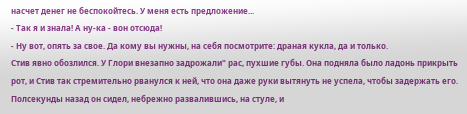насчет денег не беспокойтесь. У меня есть предложение...
- Так я и знала! А ну-ка - вон отсюда!
- Ну вот, опять за свое. Да кому вы нужны, на себя посмотрите: драная кукла, да и только.
Стив явно обозлился. У Глори внезапно задрожали" рас, пухшие губы. Она подняла было ладонь прикрыть рот, и Стив так стремительно рванулся к ней, что она даже руки вытянуть не успела, чтобы задержать его. Полсекунды назад он сидел, небрежно развалившись, на стуле, и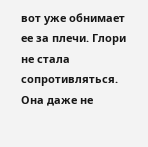вот уже обнимает ее за плечи. Глори не стала сопротивляться. Она даже не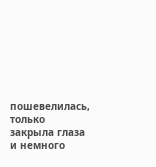пошевелилась, только закрыла глаза и немного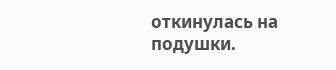откинулась на подушки.